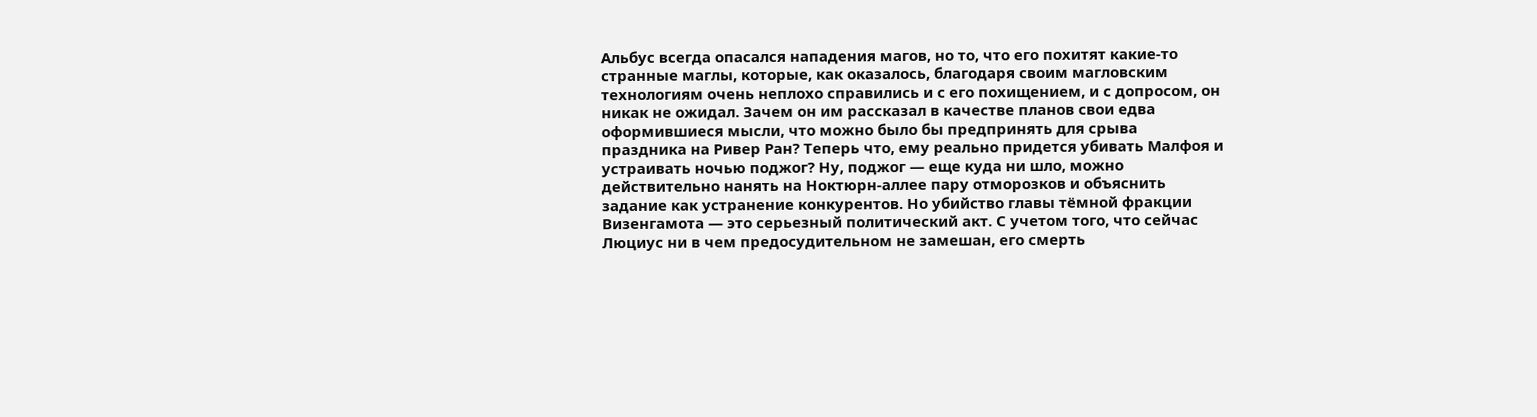Альбус всегда опасался нападения магов, но то, что его похитят какие-то странные маглы, которые, как оказалось, благодаря своим магловским технологиям очень неплохо справились и с его похищением, и с допросом, он никак не ожидал. Зачем он им рассказал в качестве планов свои едва оформившиеся мысли, что можно было бы предпринять для срыва праздника на Ривер Ран? Теперь что, ему реально придется убивать Малфоя и устраивать ночью поджог? Ну, поджог — еще куда ни шло, можно действительно нанять на Ноктюрн-аллее пару отморозков и объяснить задание как устранение конкурентов. Но убийство главы тёмной фракции Визенгамота — это серьезный политический акт. С учетом того, что сейчас Люциус ни в чем предосудительном не замешан, его смерть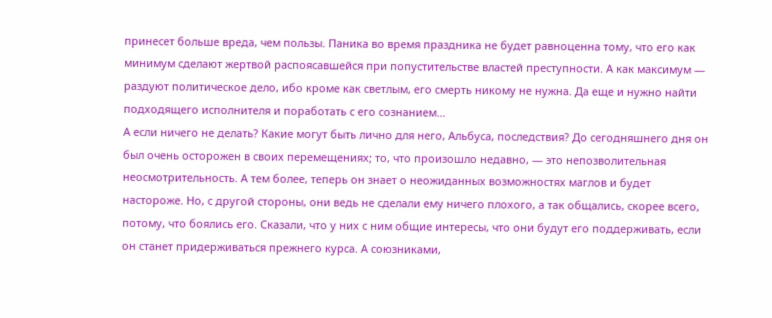принесет больше вреда, чем пользы. Паника во время праздника не будет равноценна тому, что его как минимум сделают жертвой распоясавшейся при попустительстве властей преступности. А как максимум — раздуют политическое дело, ибо кроме как светлым, его смерть никому не нужна. Да еще и нужно найти подходящего исполнителя и поработать с его сознанием...
А если ничего не делать? Какие могут быть лично для него, Альбуса, последствия? До сегодняшнего дня он был очень осторожен в своих перемещениях; то, что произошло недавно, — это непозволительная неосмотрительность. А тем более, теперь он знает о неожиданных возможностях маглов и будет настороже. Но, с другой стороны, они ведь не сделали ему ничего плохого, а так общались, скорее всего, потому, что боялись его. Сказали, что у них с ним общие интересы, что они будут его поддерживать, если он станет придерживаться прежнего курса. А союзниками,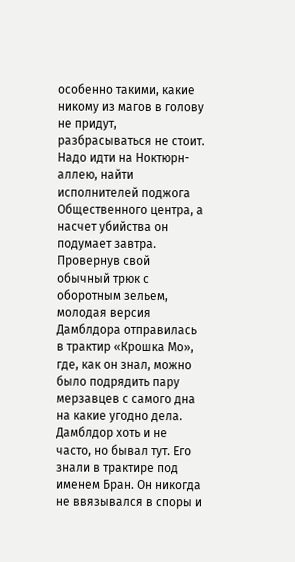особенно такими, какие никому из магов в голову не придут, разбрасываться не стоит. Надо идти на Ноктюрн-аллею, найти исполнителей поджога Общественного центра, а насчет убийства он подумает завтра.
Провернув свой обычный трюк с оборотным зельем, молодая версия Дамблдора отправилась в трактир «Крошка Мо», где, как он знал, можно было подрядить пару мерзавцев с самого дна на какие угодно дела. Дамблдор хоть и не часто, но бывал тут. Его знали в трактире под именем Бран. Он никогда не ввязывался в споры и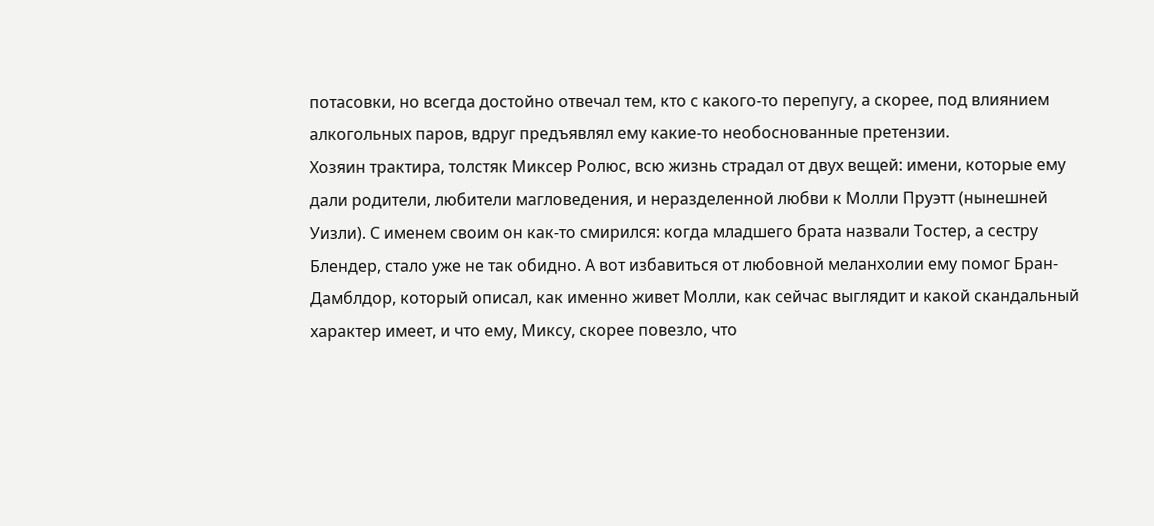потасовки, но всегда достойно отвечал тем, кто с какого-то перепугу, а скорее, под влиянием алкогольных паров, вдруг предъявлял ему какие-то необоснованные претензии.
Хозяин трактира, толстяк Миксер Ролюс, всю жизнь страдал от двух вещей: имени, которые ему дали родители, любители магловедения, и неразделенной любви к Молли Пруэтт (нынешней Уизли). С именем своим он как-то смирился: когда младшего брата назвали Тостер, а сестру Блендер, стало уже не так обидно. А вот избавиться от любовной меланхолии ему помог Бран-Дамблдор, который описал, как именно живет Молли, как сейчас выглядит и какой скандальный характер имеет, и что ему, Миксу, скорее повезло, что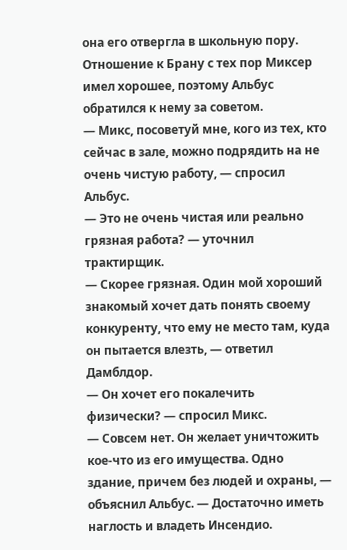она его отвергла в школьную пору. Отношение к Брану с тех пор Миксер имел хорошее, поэтому Альбус обратился к нему за советом.
— Микс, посоветуй мне, кого из тех, кто сейчас в зале, можно подрядить на не очень чистую работу, — спросил Альбус.
— Это не очень чистая или реально грязная работа? — уточнил трактирщик.
— Скорее грязная. Один мой хороший знакомый хочет дать понять своему конкуренту, что ему не место там, куда он пытается влезть, — ответил Дамблдор.
— Он хочет его покалечить физически? — спросил Микс.
— Совсем нет. Он желает уничтожить кое-что из его имущества. Одно здание, причем без людей и охраны, — объяснил Альбус. — Достаточно иметь наглость и владеть Инсендио.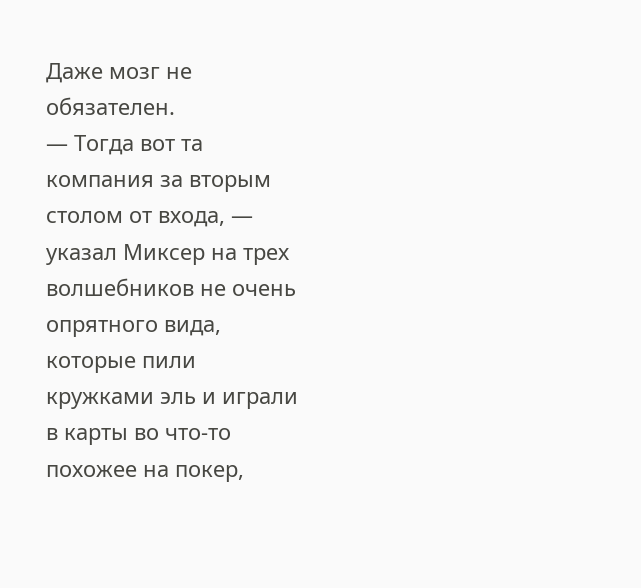Даже мозг не обязателен.
— Тогда вот та компания за вторым столом от входа, — указал Миксер на трех волшебников не очень опрятного вида, которые пили кружками эль и играли в карты во что-то похожее на покер,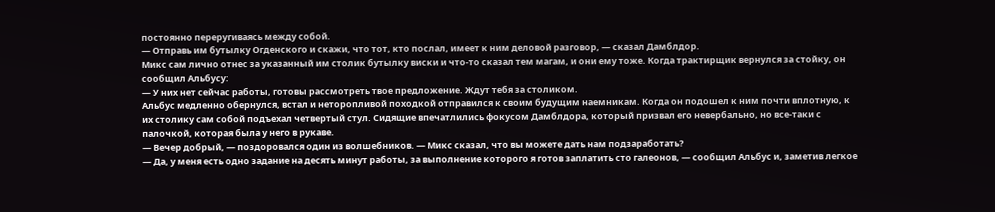постоянно переругиваясь между собой.
— Отправь им бутылку Огденского и скажи, что тот, кто послал, имеет к ним деловой разговор, — сказал Дамблдор.
Микс сам лично отнес за указанный им столик бутылку виски и что-то сказал тем магам, и они ему тоже. Когда трактирщик вернулся за стойку, он сообщил Альбусу:
— У них нет сейчас работы, готовы рассмотреть твое предложение. Ждут тебя за столиком.
Альбус медленно обернулся, встал и неторопливой походкой отправился к своим будущим наемникам. Когда он подошел к ним почти вплотную, к их столику сам собой подъехал четвертый стул. Сидящие впечатлились фокусом Дамблдора, который призвал его невербально, но все-таки с палочкой, которая была у него в рукаве.
— Вечер добрый, — поздоровался один из волшебников. — Микс сказал, что вы можете дать нам подзаработать?
— Да, у меня есть одно задание на десять минут работы, за выполнение которого я готов заплатить сто галеонов, — сообщил Альбус и, заметив легкое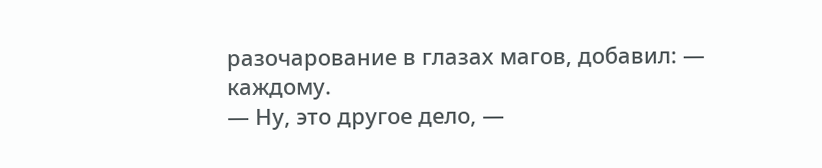разочарование в глазах магов, добавил: — каждому.
— Ну, это другое дело, —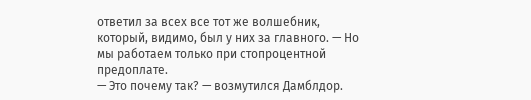ответил за всех все тот же волшебник, который, видимо, был у них за главного. — Но мы работаем только при стопроцентной предоплате.
— Это почему так? — возмутился Дамблдор.